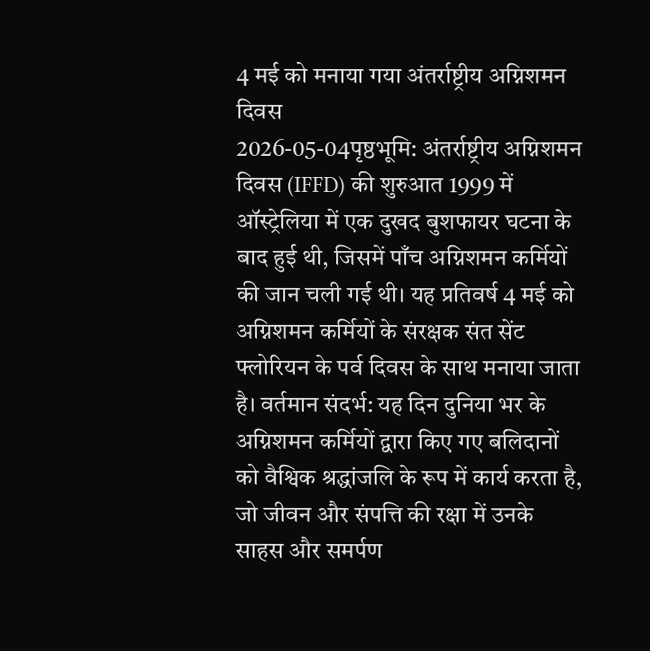4 मई को मनाया गया अंतर्राष्ट्रीय अग्निशमन दिवस
2026-05-04पृष्ठभूमि: अंतर्राष्ट्रीय अग्निशमन दिवस (IFFD) की शुरुआत 1999 में ऑस्ट्रेलिया में एक दुखद बुशफायर घटना के बाद हुई थी, जिसमें पाँच अग्निशमन कर्मियों की जान चली गई थी। यह प्रतिवर्ष 4 मई को अग्निशमन कर्मियों के संरक्षक संत सेंट फ्लोरियन के पर्व दिवस के साथ मनाया जाता है। वर्तमान संदर्भ: यह दिन दुनिया भर के अग्निशमन कर्मियों द्वारा किए गए बलिदानों को वैश्विक श्रद्धांजलि के रूप में कार्य करता है, जो जीवन और संपत्ति की रक्षा में उनके साहस और समर्पण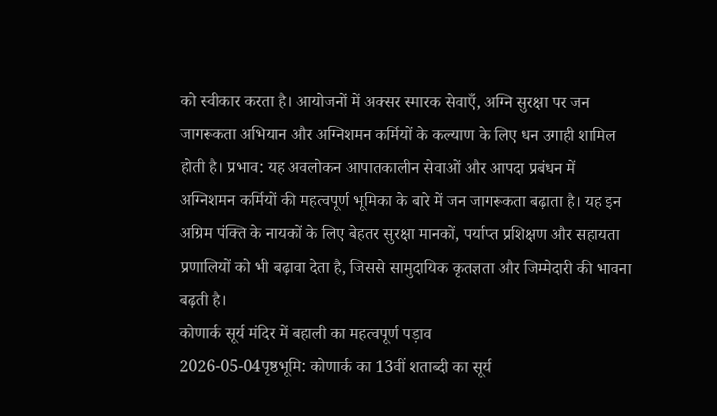को स्वीकार करता है। आयोजनों में अक्सर स्मारक सेवाएँ, अग्नि सुरक्षा पर जन जागरूकता अभियान और अग्निशमन कर्मियों के कल्याण के लिए धन उगाही शामिल होती है। प्रभाव: यह अवलोकन आपातकालीन सेवाओं और आपदा प्रबंधन में अग्निशमन कर्मियों की महत्वपूर्ण भूमिका के बारे में जन जागरूकता बढ़ाता है। यह इन अग्रिम पंक्ति के नायकों के लिए बेहतर सुरक्षा मानकों, पर्याप्त प्रशिक्षण और सहायता प्रणालियों को भी बढ़ावा देता है, जिससे सामुदायिक कृतज्ञता और जिम्मेदारी की भावना बढ़ती है।
कोणार्क सूर्य मंदिर में बहाली का महत्वपूर्ण पड़ाव
2026-05-04पृष्ठभूमि: कोणार्क का 13वीं शताब्दी का सूर्य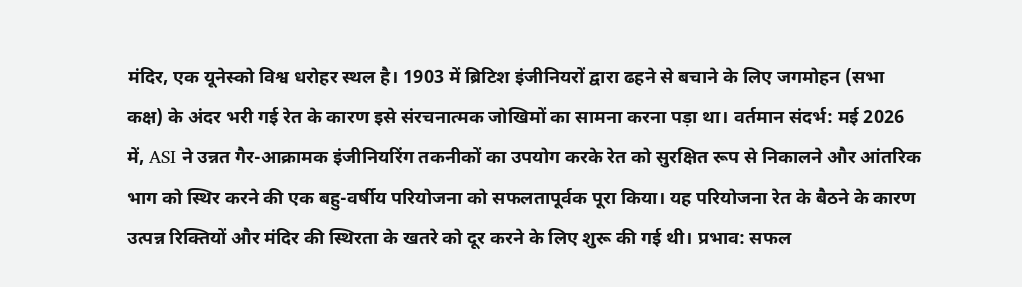मंदिर, एक यूनेस्को विश्व धरोहर स्थल है। 1903 में ब्रिटिश इंजीनियरों द्वारा ढहने से बचाने के लिए जगमोहन (सभा कक्ष) के अंदर भरी गई रेत के कारण इसे संरचनात्मक जोखिमों का सामना करना पड़ा था। वर्तमान संदर्भ: मई 2026 में, ASI ने उन्नत गैर-आक्रामक इंजीनियरिंग तकनीकों का उपयोग करके रेत को सुरक्षित रूप से निकालने और आंतरिक भाग को स्थिर करने की एक बहु-वर्षीय परियोजना को सफलतापूर्वक पूरा किया। यह परियोजना रेत के बैठने के कारण उत्पन्न रिक्तियों और मंदिर की स्थिरता के खतरे को दूर करने के लिए शुरू की गई थी। प्रभाव: सफल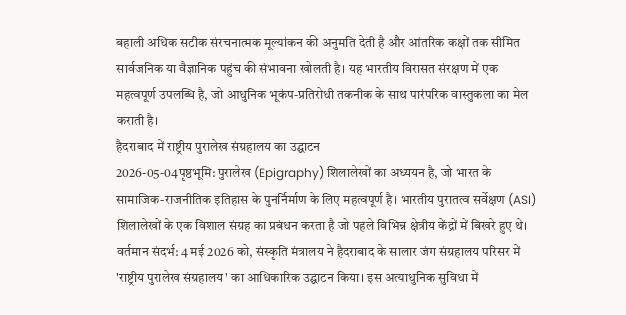बहाली अधिक सटीक संरचनात्मक मूल्यांकन की अनुमति देती है और आंतरिक कक्षों तक सीमित सार्वजनिक या वैज्ञानिक पहुंच की संभावना खोलती है। यह भारतीय विरासत संरक्षण में एक महत्वपूर्ण उपलब्धि है, जो आधुनिक भूकंप-प्रतिरोधी तकनीक के साथ पारंपरिक वास्तुकला का मेल कराती है।
हैदराबाद में राष्ट्रीय पुरालेख संग्रहालय का उद्घाटन
2026-05-04पृष्ठभूमि: पुरालेख (Epigraphy) शिलालेखों का अध्ययन है, जो भारत के सामाजिक-राजनीतिक इतिहास के पुनर्निर्माण के लिए महत्वपूर्ण है। भारतीय पुरातत्व सर्वेक्षण (ASI) शिलालेखों के एक विशाल संग्रह का प्रबंधन करता है जो पहले विभिन्न क्षेत्रीय केंद्रों में बिखरे हुए थे। वर्तमान संदर्भ: 4 मई 2026 को, संस्कृति मंत्रालय ने हैदराबाद के सालार जंग संग्रहालय परिसर में 'राष्ट्रीय पुरालेख संग्रहालय' का आधिकारिक उद्घाटन किया। इस अत्याधुनिक सुविधा में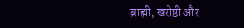ब्राह्मी, खरोष्ठी और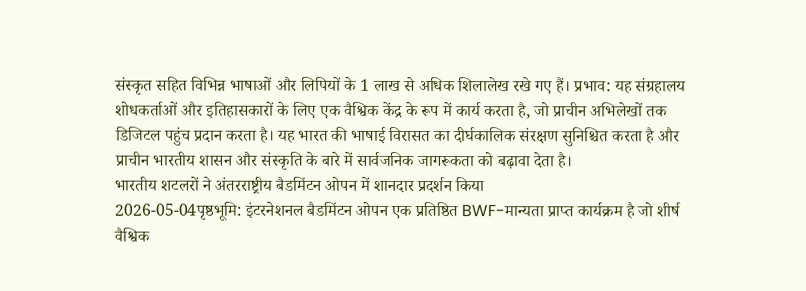संस्कृत सहित विभिन्न भाषाओं और लिपियों के 1 लाख से अधिक शिलालेख रखे गए हैं। प्रभाव: यह संग्रहालय शोधकर्ताओं और इतिहासकारों के लिए एक वैश्विक केंद्र के रूप में कार्य करता है, जो प्राचीन अभिलेखों तक डिजिटल पहुंच प्रदान करता है। यह भारत की भाषाई विरासत का दीर्घकालिक संरक्षण सुनिश्चित करता है और प्राचीन भारतीय शासन और संस्कृति के बारे में सार्वजनिक जागरूकता को बढ़ावा देता है।
भारतीय शटलरों ने अंतरराष्ट्रीय बैडमिंटन ओपन में शानदार प्रदर्शन किया
2026-05-04पृष्ठभूमि: इंटरनेशनल बैडमिंटन ओपन एक प्रतिष्ठित BWF-मान्यता प्राप्त कार्यक्रम है जो शीर्ष वैश्विक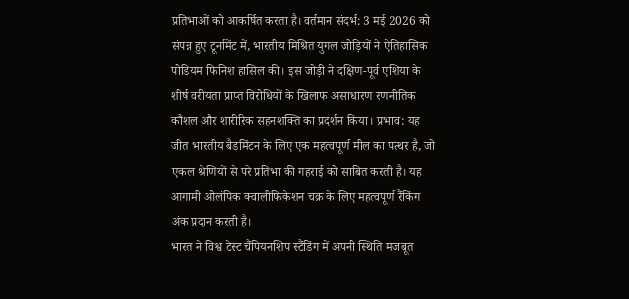प्रतिभाओं को आकर्षित करता है। वर्तमान संदर्भ: 3 मई 2026 को संपन्न हुए टूर्नामेंट में, भारतीय मिश्रित युगल जोड़ियों ने ऐतिहासिक पोडियम फिनिश हासिल की। इस जोड़ी ने दक्षिण-पूर्व एशिया के शीर्ष वरीयता प्राप्त विरोधियों के खिलाफ असाधारण रणनीतिक कौशल और शारीरिक सहनशक्ति का प्रदर्शन किया। प्रभाव: यह जीत भारतीय बैडमिंटन के लिए एक महत्वपूर्ण मील का पत्थर है, जो एकल श्रेणियों से परे प्रतिभा की गहराई को साबित करती है। यह आगामी ओलंपिक क्वालीफिकेशन चक्र के लिए महत्वपूर्ण रैंकिंग अंक प्रदान करती है।
भारत ने विश्व टेस्ट चैंपियनशिप स्टैंडिंग में अपनी स्थिति मजबूत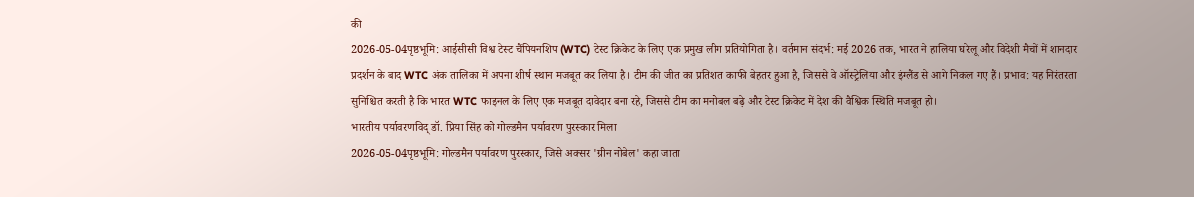की
2026-05-04पृष्ठभूमि: आईसीसी विश्व टेस्ट चैंपियनशिप (WTC) टेस्ट क्रिकेट के लिए एक प्रमुख लीग प्रतियोगिता है। वर्तमान संदर्भ: मई 2026 तक, भारत ने हालिया घरेलू और विदेशी मैचों में शानदार प्रदर्शन के बाद WTC अंक तालिका में अपना शीर्ष स्थान मजबूत कर लिया है। टीम की जीत का प्रतिशत काफी बेहतर हुआ है, जिससे वे ऑस्ट्रेलिया और इंग्लैंड से आगे निकल गए हैं। प्रभाव: यह निरंतरता सुनिश्चित करती है कि भारत WTC फाइनल के लिए एक मजबूत दावेदार बना रहे, जिससे टीम का मनोबल बढ़े और टेस्ट क्रिकेट में देश की वैश्विक स्थिति मजबूत हो।
भारतीय पर्यावरणविद् डॉ. प्रिया सिंह को गोल्डमैन पर्यावरण पुरस्कार मिला
2026-05-04पृष्ठभूमि: गोल्डमैन पर्यावरण पुरस्कार, जिसे अक्सर 'ग्रीन नोबेल' कहा जाता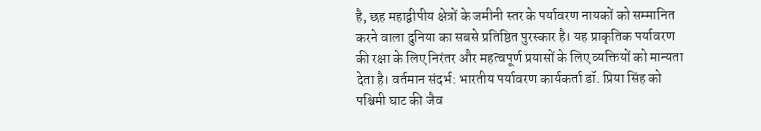है, छह महाद्वीपीय क्षेत्रों के जमीनी स्तर के पर्यावरण नायकों को सम्मानित करने वाला दुनिया का सबसे प्रतिष्ठित पुरस्कार है। यह प्राकृतिक पर्यावरण की रक्षा के लिए निरंतर और महत्वपूर्ण प्रयासों के लिए व्यक्तियों को मान्यता देता है। वर्तमान संदर्भ: भारतीय पर्यावरण कार्यकर्ता डॉ. प्रिया सिंह को पश्चिमी घाट की जैव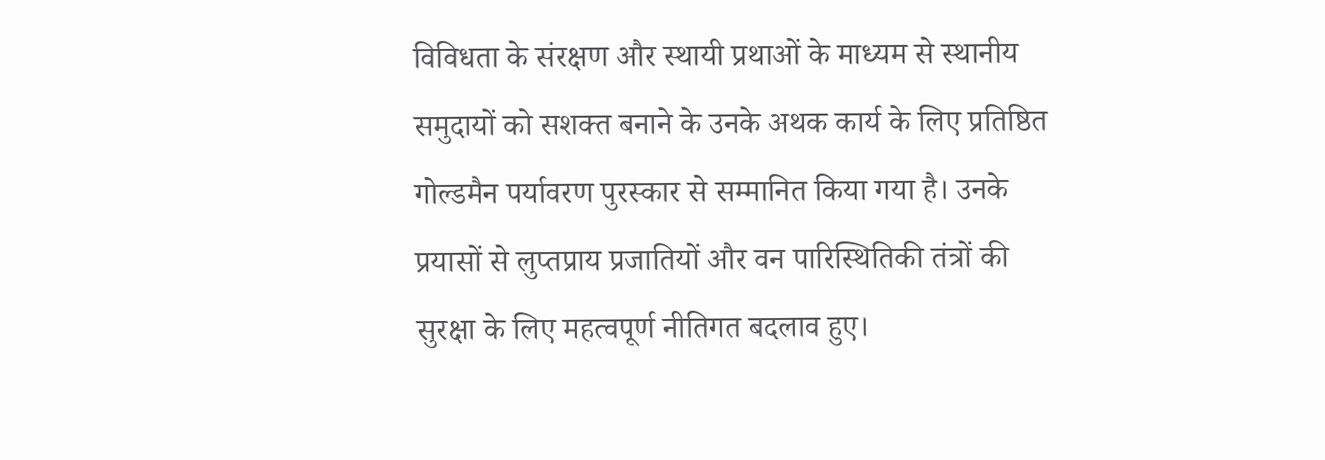विविधता के संरक्षण और स्थायी प्रथाओं के माध्यम से स्थानीय समुदायों को सशक्त बनाने के उनके अथक कार्य के लिए प्रतिष्ठित गोल्डमैन पर्यावरण पुरस्कार से सम्मानित किया गया है। उनके प्रयासों से लुप्तप्राय प्रजातियों और वन पारिस्थितिकी तंत्रों की सुरक्षा के लिए महत्वपूर्ण नीतिगत बदलाव हुए।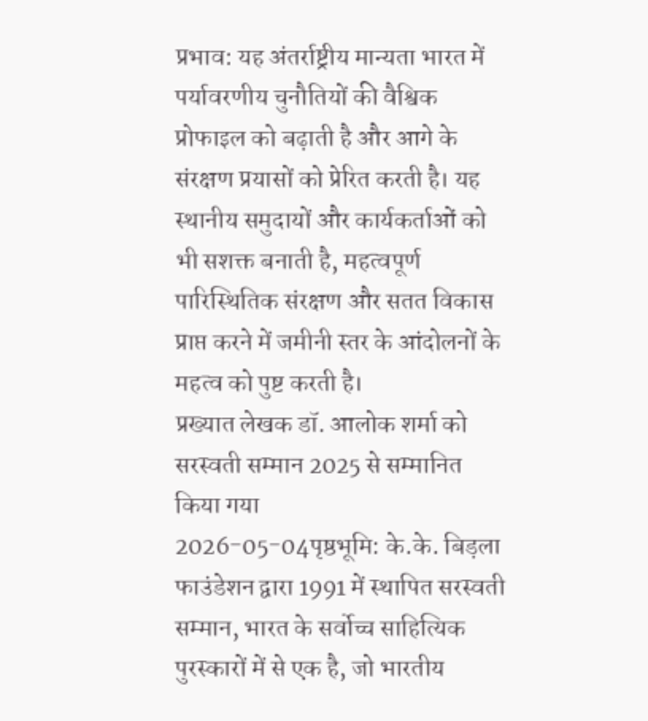प्रभाव: यह अंतर्राष्ट्रीय मान्यता भारत में पर्यावरणीय चुनौतियों की वैश्विक प्रोफाइल को बढ़ाती है और आगे के संरक्षण प्रयासों को प्रेरित करती है। यह स्थानीय समुदायों और कार्यकर्ताओं को भी सशक्त बनाती है, महत्वपूर्ण पारिस्थितिक संरक्षण और सतत विकास प्राप्त करने में जमीनी स्तर के आंदोलनों के महत्व को पुष्ट करती है।
प्रख्यात लेखक डॉ. आलोक शर्मा को सरस्वती सम्मान 2025 से सम्मानित किया गया
2026-05-04पृष्ठभूमि: के.के. बिड़ला फाउंडेशन द्वारा 1991 में स्थापित सरस्वती सम्मान, भारत के सर्वोच्च साहित्यिक पुरस्कारों में से एक है, जो भारतीय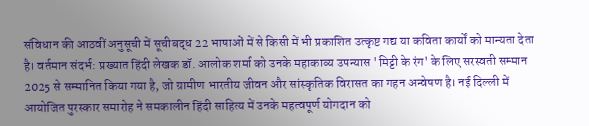संविधान की आठवीं अनुसूची में सूचीबद्ध 22 भाषाओं में से किसी में भी प्रकाशित उत्कृष्ट गद्य या कविता कार्यों को मान्यता देता है। वर्तमान संदर्भ: प्रख्यात हिंदी लेखक डॉ. आलोक शर्मा को उनके महाकाव्य उपन्यास 'मिट्टी के रंग' के लिए सरस्वती सम्मान 2025 से सम्मानित किया गया है, जो ग्रामीण भारतीय जीवन और सांस्कृतिक विरासत का गहन अन्वेषण है। नई दिल्ली में आयोजित पुरस्कार समारोह ने समकालीन हिंदी साहित्य में उनके महत्वपूर्ण योगदान को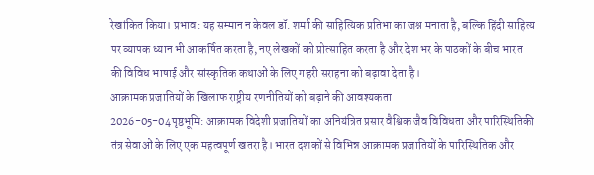रेखांकित किया। प्रभाव: यह सम्मान न केवल डॉ. शर्मा की साहित्यिक प्रतिभा का जश्न मनाता है, बल्कि हिंदी साहित्य पर व्यापक ध्यान भी आकर्षित करता है, नए लेखकों को प्रोत्साहित करता है और देश भर के पाठकों के बीच भारत की विविध भाषाई और सांस्कृतिक कथाओं के लिए गहरी सराहना को बढ़ावा देता है।
आक्रामक प्रजातियों के खिलाफ राष्ट्रीय रणनीतियों को बढ़ाने की आवश्यकता
2026-05-04पृष्ठभूमि: आक्रामक विदेशी प्रजातियों का अनियंत्रित प्रसार वैश्विक जैव विविधता और पारिस्थितिकी तंत्र सेवाओं के लिए एक महत्वपूर्ण खतरा है। भारत दशकों से विभिन्न आक्रामक प्रजातियों के पारिस्थितिक और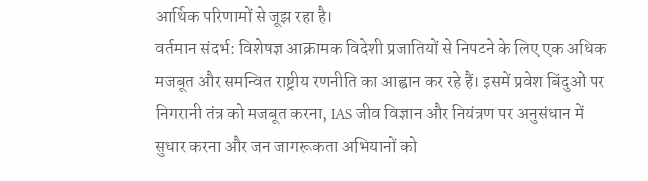आर्थिक परिणामों से जूझ रहा है।
वर्तमान संदर्भ: विशेषज्ञ आक्रामक विदेशी प्रजातियों से निपटने के लिए एक अधिक मजबूत और समन्वित राष्ट्रीय रणनीति का आह्वान कर रहे हैं। इसमें प्रवेश बिंदुओं पर निगरानी तंत्र को मजबूत करना, IAS जीव विज्ञान और नियंत्रण पर अनुसंधान में सुधार करना और जन जागरूकता अभियानों को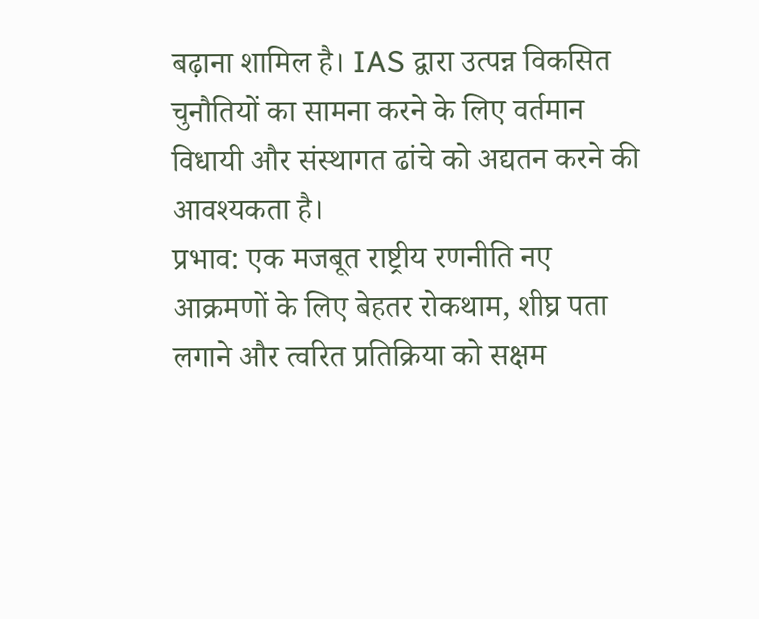बढ़ाना शामिल है। IAS द्वारा उत्पन्न विकसित चुनौतियों का सामना करने के लिए वर्तमान विधायी और संस्थागत ढांचे को अद्यतन करने की आवश्यकता है।
प्रभाव: एक मजबूत राष्ट्रीय रणनीति नए आक्रमणों के लिए बेहतर रोकथाम, शीघ्र पता लगाने और त्वरित प्रतिक्रिया को सक्षम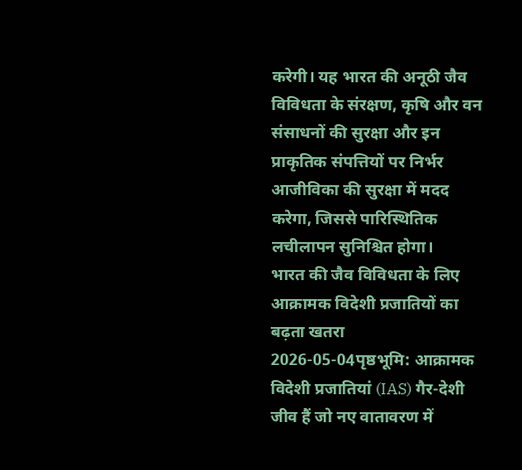करेगी। यह भारत की अनूठी जैव विविधता के संरक्षण, कृषि और वन संसाधनों की सुरक्षा और इन प्राकृतिक संपत्तियों पर निर्भर आजीविका की सुरक्षा में मदद करेगा, जिससे पारिस्थितिक लचीलापन सुनिश्चित होगा।
भारत की जैव विविधता के लिए आक्रामक विदेशी प्रजातियों का बढ़ता खतरा
2026-05-04पृष्ठभूमि: आक्रामक विदेशी प्रजातियां (IAS) गैर-देशी जीव हैं जो नए वातावरण में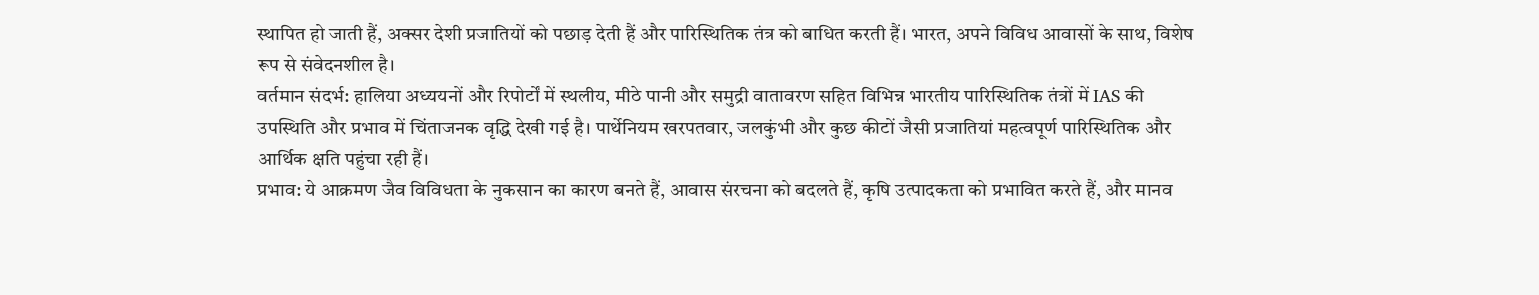स्थापित हो जाती हैं, अक्सर देशी प्रजातियों को पछाड़ देती हैं और पारिस्थितिक तंत्र को बाधित करती हैं। भारत, अपने विविध आवासों के साथ, विशेष रूप से संवेदनशील है।
वर्तमान संदर्भ: हालिया अध्ययनों और रिपोर्टों में स्थलीय, मीठे पानी और समुद्री वातावरण सहित विभिन्न भारतीय पारिस्थितिक तंत्रों में IAS की उपस्थिति और प्रभाव में चिंताजनक वृद्धि देखी गई है। पार्थेनियम खरपतवार, जलकुंभी और कुछ कीटों जैसी प्रजातियां महत्वपूर्ण पारिस्थितिक और आर्थिक क्षति पहुंचा रही हैं।
प्रभाव: ये आक्रमण जैव विविधता के नुकसान का कारण बनते हैं, आवास संरचना को बदलते हैं, कृषि उत्पादकता को प्रभावित करते हैं, और मानव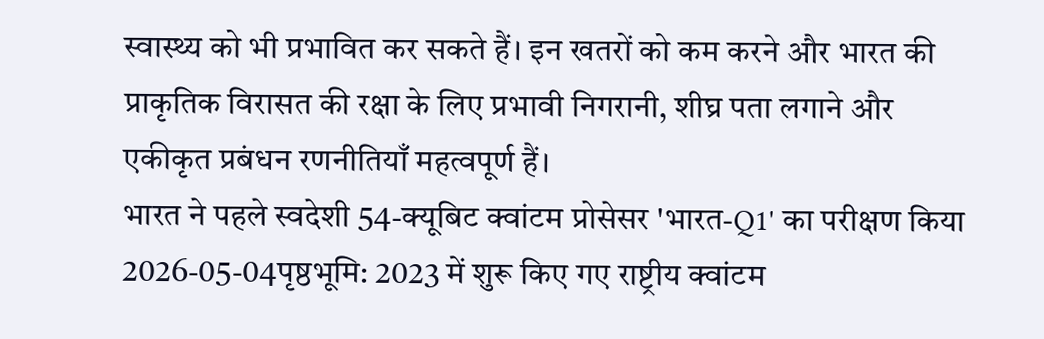स्वास्थ्य को भी प्रभावित कर सकते हैं। इन खतरों को कम करने और भारत की प्राकृतिक विरासत की रक्षा के लिए प्रभावी निगरानी, शीघ्र पता लगाने और एकीकृत प्रबंधन रणनीतियाँ महत्वपूर्ण हैं।
भारत ने पहले स्वदेशी 54-क्यूबिट क्वांटम प्रोसेसर 'भारत-Q1' का परीक्षण किया
2026-05-04पृष्ठभूमि: 2023 में शुरू किए गए राष्ट्रीय क्वांटम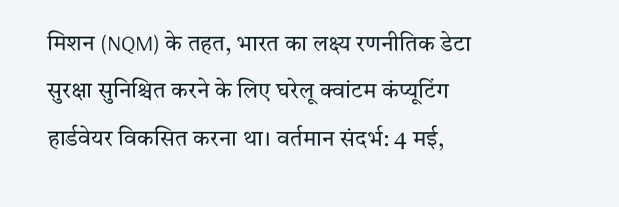मिशन (NQM) के तहत, भारत का लक्ष्य रणनीतिक डेटा सुरक्षा सुनिश्चित करने के लिए घरेलू क्वांटम कंप्यूटिंग हार्डवेयर विकसित करना था। वर्तमान संदर्भ: 4 मई,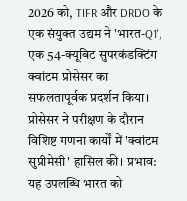2026 को, TIFR और DRDO के एक संयुक्त उद्यम ने 'भारत-Q1', एक 54-क्यूबिट सुपरकंडक्टिंग क्वांटम प्रोसेसर का सफलतापूर्वक प्रदर्शन किया। प्रोसेसर ने परीक्षण के दौरान विशिष्ट गणना कार्यों में 'क्वांटम सुप्रीमेसी' हासिल की। प्रभाव: यह उपलब्धि भारत को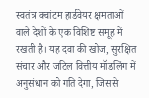स्वतंत्र क्वांटम हार्डवेयर क्षमताओं वाले देशों के एक विशिष्ट समूह में रखती है। यह दवा की खोज, सुरक्षित संचार और जटिल वित्तीय मॉडलिंग में अनुसंधान को गति देगा, जिससे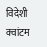विदेशी क्वांटम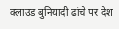क्लाउड बुनियादी ढांचे पर देश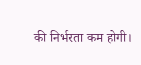की निर्भरता कम होगी।